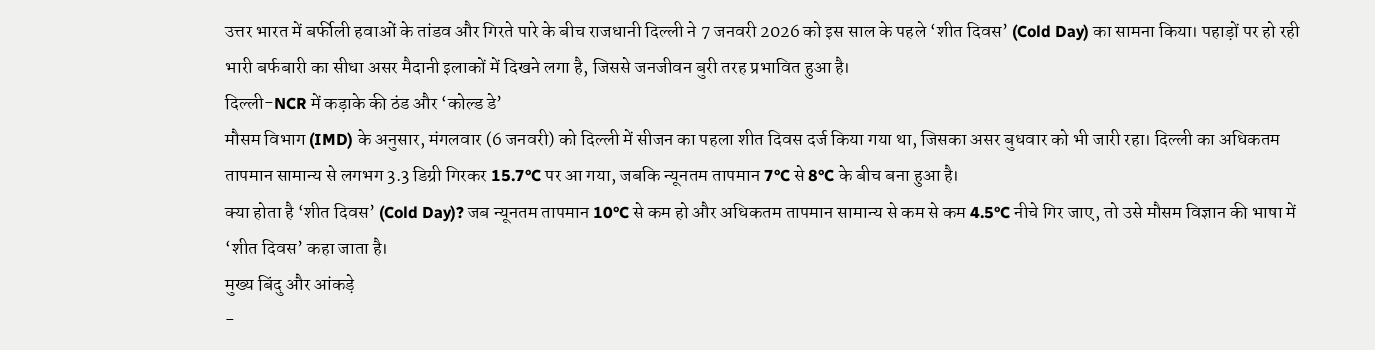उत्तर भारत में बर्फीली हवाओं के तांडव और गिरते पारे के बीच राजधानी दिल्ली ने 7 जनवरी 2026 को इस साल के पहले ‘शीत दिवस’ (Cold Day) का सामना किया। पहाड़ों पर हो रही भारी बर्फबारी का सीधा असर मैदानी इलाकों में दिखने लगा है, जिससे जनजीवन बुरी तरह प्रभावित हुआ है।
दिल्ली-NCR में कड़ाके की ठंड और ‘कोल्ड डे’
मौसम विभाग (IMD) के अनुसार, मंगलवार (6 जनवरी) को दिल्ली में सीजन का पहला शीत दिवस दर्ज किया गया था, जिसका असर बुधवार को भी जारी रहा। दिल्ली का अधिकतम तापमान सामान्य से लगभग 3.3 डिग्री गिरकर 15.7°C पर आ गया, जबकि न्यूनतम तापमान 7°C से 8°C के बीच बना हुआ है।
क्या होता है ‘शीत दिवस’ (Cold Day)? जब न्यूनतम तापमान 10°C से कम हो और अधिकतम तापमान सामान्य से कम से कम 4.5°C नीचे गिर जाए, तो उसे मौसम विज्ञान की भाषा में ‘शीत दिवस’ कहा जाता है।
मुख्य बिंदु और आंकड़े
-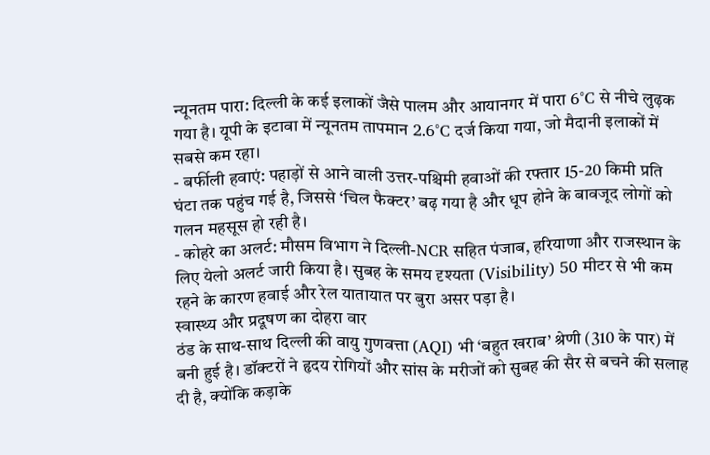न्यूनतम पारा: दिल्ली के कई इलाकों जैसे पालम और आयानगर में पारा 6°C से नीचे लुढ़क गया है। यूपी के इटावा में न्यूनतम तापमान 2.6°C दर्ज किया गया, जो मैदानी इलाकों में सबसे कम रहा।
- बर्फीली हवाएं: पहाड़ों से आने वाली उत्तर-पश्चिमी हवाओं की रफ्तार 15-20 किमी प्रति घंटा तक पहुंच गई है, जिससे ‘चिल फैक्टर’ बढ़ गया है और धूप होने के बावजूद लोगों को गलन महसूस हो रही है।
- कोहरे का अलर्ट: मौसम विभाग ने दिल्ली-NCR सहित पंजाब, हरियाणा और राजस्थान के लिए येलो अलर्ट जारी किया है। सुबह के समय दृश्यता (Visibility) 50 मीटर से भी कम रहने के कारण हवाई और रेल यातायात पर बुरा असर पड़ा है।
स्वास्थ्य और प्रदूषण का दोहरा वार
ठंड के साथ-साथ दिल्ली की वायु गुणवत्ता (AQI) भी ‘बहुत खराब’ श्रेणी (310 के पार) में बनी हुई है। डॉक्टरों ने हृदय रोगियों और सांस के मरीजों को सुबह की सैर से बचने की सलाह दी है, क्योंकि कड़ाके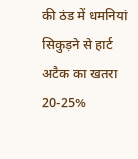की ठंड में धमनियां सिकुड़ने से हार्ट अटैक का खतरा 20-25%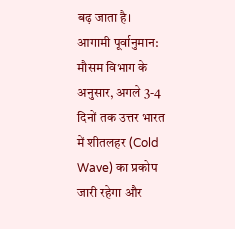बढ़ जाता है।
आगामी पूर्वानुमान: मौसम विभाग के अनुसार, अगले 3-4 दिनों तक उत्तर भारत में शीतलहर (Cold Wave) का प्रकोप जारी रहेगा और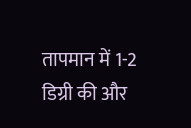तापमान में 1-2 डिग्री की और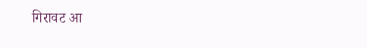गिरावट आ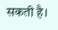सकती है।